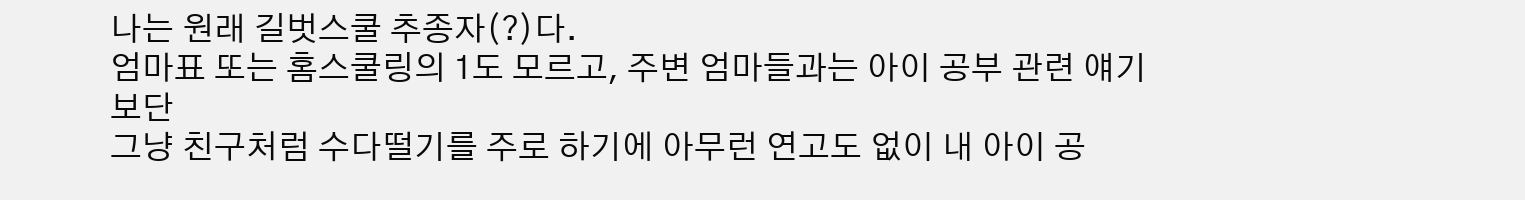나는 원래 길벗스쿨 추종자(?)다.
엄마표 또는 홈스쿨링의 1도 모르고, 주변 엄마들과는 아이 공부 관련 얘기보단
그냥 친구처럼 수다떨기를 주로 하기에 아무런 연고도 없이 내 아이 공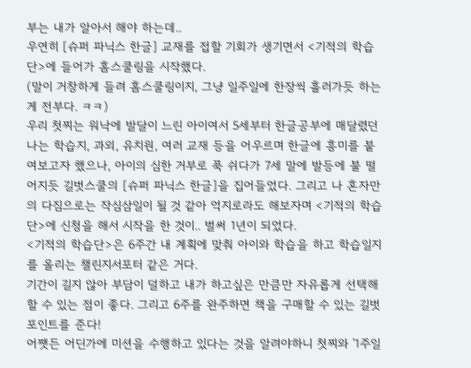부는 내가 알아서 해야 하는데..
우연히 [슈퍼 파닉스 한글] 교재를 접할 기회가 생기면서 <기적의 학습단>에 들어가 홈스쿨링을 시작했다.
(말이 거창하게 들려 홈스쿨링이지, 그냥 일주일에 한장씩 흘러가듯 하는 게 전부다. ㅋㅋ)
우리 첫찌는 워낙에 발달이 느린 아이여서 5세부터 한글공부에 매달렸던 나는 학습지, 과외, 유치원, 여러 교재 등을 어우르며 한글에 흥미를 붙여보고자 했으나, 아이의 심한 거부로 푹 쉬다가 7세 말에 발등에 불 떨어지듯 길벗스쿨의 [슈퍼 파닉스 한글]을 집어들었다. 그리고 나 혼자만의 다짐으로는 작심삼일이 될 것 같아 억지로라도 해보자며 <기적의 학습단>에 신청을 해서 시작을 한 것이.. 벌써 1년이 되었다.
<기적의 학습단>은 6주간 내 계획에 맞춰 아이와 학습을 하고 학습일지를 올리는 챌린지서포터 같은 거다.
기간이 길지 않아 부담이 덜하고 내가 하고싶은 만큼만 자유롭게 선택해 할 수 있는 점이 좋다. 그리고 6주를 완주하면 책을 구매할 수 있는 길벗포인트를 준다!
어쨋든 어딘가에 미션을 수행하고 있다는 것을 알려야하니 첫찌와 '1주일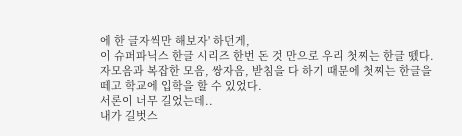에 한 글자씩만 해보자' 하던게,
이 슈퍼파닉스 한글 시리즈 한번 돈 것 만으로 우리 첫찌는 한글 뗐다.
자모음과 복잡한 모음, 쌍자음, 받침을 다 하기 때문에 첫찌는 한글을 떼고 학교에 입학을 할 수 있었다.
서론이 너무 길었는데..
내가 길벗스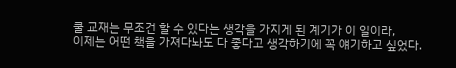쿨 교재는 무조건 할 수 있다는 생각을 가지게 된 계기가 이 일이라,
이제는 어떤 책을 가져다놔도 다 좋다고 생각하기에 꼭 얘기하고 싶었다.